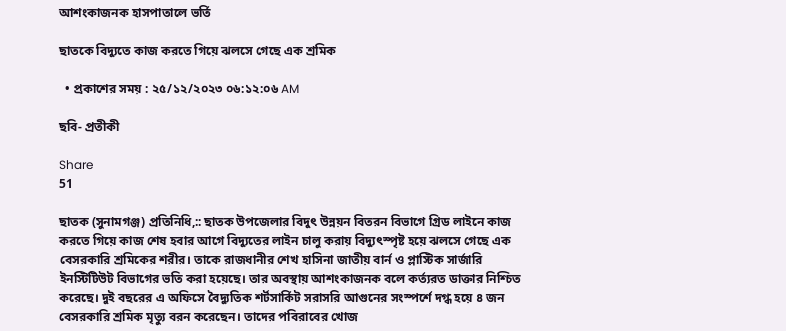আশংকাজনক হাসপাতালে ভর্তি

ছাতকে বিদ্যুতে কাজ করতে গিয়ে ঝলসে গেছে এক শ্রমিক

  • প্রকাশের সময় : ২৫/১২/২০২৩ ০৬:১২:০৬ AM

ছবি- প্রতীকী

Share
51

ছাতক (সুনামগঞ্জ) প্রতিনিধি,:: ছাতক উপজেলার বিদুৎ উন্নয়ন বিতরন বিভাগে গ্রিড লাইনে কাজ করতে গিয়ে কাজ শেষ হবার আগে বিদ্যুতের লাইন চালু করায় বিদ্যুৎস্পৃষ্ট হয়ে ঝলসে গেছে এক বেসরকারি শ্রমিকের শরীর। তাকে রাজধানীর শেখ হাসিনা জাতীয় বার্ন ও প্লাস্টিক সার্জারি ইনস্টিটিউট বিভাগের ভতি করা হয়েছে। তার অবস্থায় আশংকাজনক বলে কর্ত্যরত ডাক্তার নিশ্চিত করেছে। দুই বছরের এ অফিসে বৈদ্যুতিক শর্টসার্কিট সরাসরি আগুনের সংস্পর্শে দগ্ধ হয়ে ৪ জন বেসরকারি শ্রমিক মৃত্যু বরন করেছেন। তাদের পবিরাবের খোজ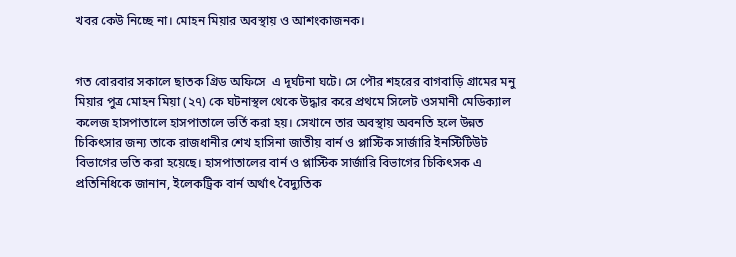খবর কেউ নিচ্ছে না। মোহন মিয়ার অবস্থায় ও আশংকাজনক।


গত বোরবার সকালে ছাতক গ্রিড অফিসে  এ দূর্ঘটনা ঘটে। সে পৌর শহরের বাগবাড়ি গ্রামের মনু মিয়ার পুত্র মোহন মিয়া (২৭) কে ঘটনাস্থল থেকে উদ্ধার করে প্রথমে সিলেট ওসমানী মেডিক্যাল কলেজ হাসপাতালে হাসপাতালে ভর্তি করা হয়। সেখানে তার অবস্থায় অবনতি হলে উন্নত চিকিৎসার জন্য তাকে রাজধানীর শেখ হাসিনা জাতীয় বার্ন ও প্লাস্টিক সার্জারি ইনস্টিটিউট বিভাগের ভতি করা হয়েছে। হাসপাতালের বার্ন ও প্লাস্টিক সার্জারি বিভাগের চিকিৎসক এ প্রতিনিধিকে জানান, ইলেকট্রিক বার্ন অর্থাৎ বৈদ্যুতিক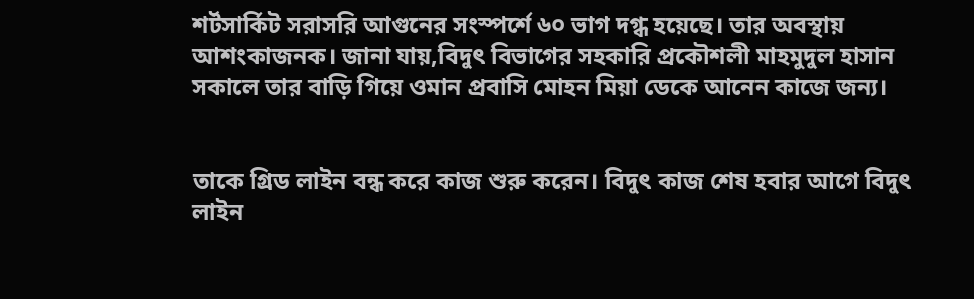শর্টসার্কিট সরাসরি আগুনের সংস্পর্শে ৬০ ভাগ দগ্ধ হয়েছে। তার অবস্থায় আশংকাজনক। জানা যায়,বিদুৎ বিভাগের সহকারি প্রকৌশলী মাহমুদুল হাসান সকালে তার বাড়ি গিয়ে ওমান প্রবাসি মোহন মিয়া ডেকে আনেন কাজে জন্য।


তাকে গ্রিড লাইন বন্ধ করে কাজ শুরু করেন। বিদুৎ কাজ শেষ হবার আগে বিদুৎ লাইন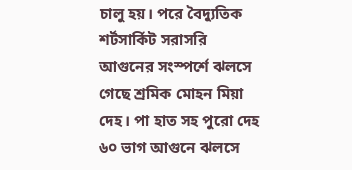চালু হয়। পরে বৈদ্যুতিক শর্টসার্কিট সরাসরি আগুনের সংস্পর্শে ঝলসে গেছে শ্রমিক মোহন মিয়া দেহ। পা হাত সহ পুরো দেহ ৬০ ভাগ আগুনে ঝলসে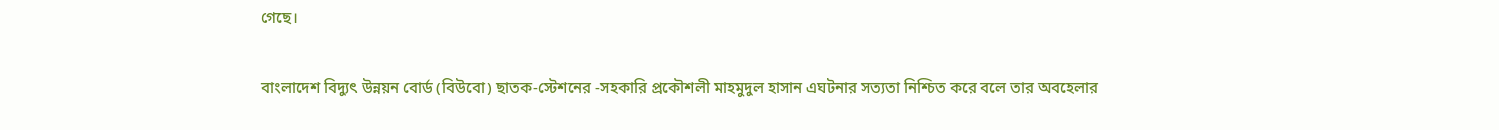গেছে।


বাংলাদেশ বিদ্যুৎ উন্নয়ন বোর্ড (বিউবো) ছাতক-স্টেশনের -সহকারি প্রকৌশলী মাহমুদুল হাসান এঘটনার সত্যতা নিশ্চিত করে বলে তার অবহেলার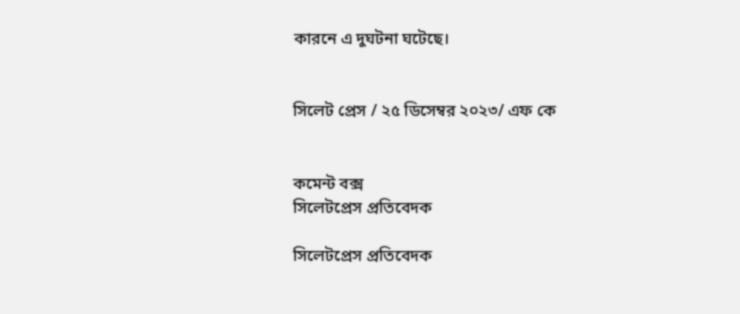কারনে এ দুঘটনা ঘটেছে।


সিলেট প্রেস / ২৫ ডিসেম্বর ২০২৩/ এফ কে


কমেন্ট বক্স
সিলেটপ্রেস প্রতিবেদক

সিলেটপ্রেস প্রতিবেদক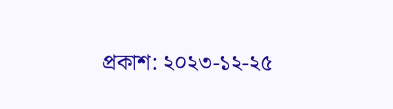প্রকাশ: ২০২৩-১২-২৫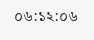০৬:১২:০৬